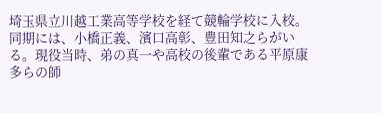埼玉県立川越工業高等学校を経て競輪学校に入校。同期には、小橋正義、濱口高彰、豊田知之らがいる。現役当時、弟の真一や高校の後輩である平原康多らの師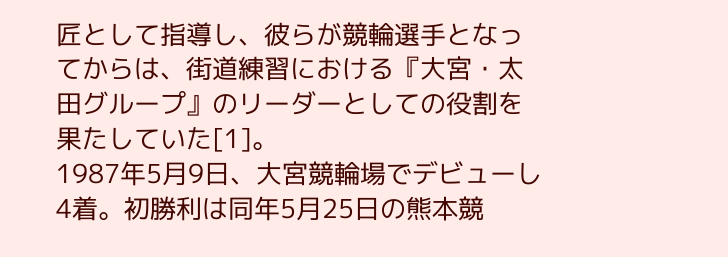匠として指導し、彼らが競輪選手となってからは、街道練習における『大宮・太田グループ』のリーダーとしての役割を果たしていた[1]。
1987年5月9日、大宮競輪場でデビューし4着。初勝利は同年5月25日の熊本競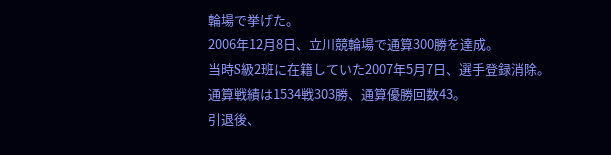輪場で挙げた。
2006年12月8日、立川競輪場で通算300勝を達成。
当時S級2班に在籍していた2007年5月7日、選手登録消除。
通算戦績は1534戦303勝、通算優勝回数43。
引退後、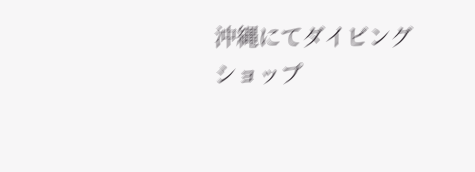沖縄にてダイビングショップ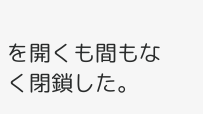を開くも間もなく閉鎖した。